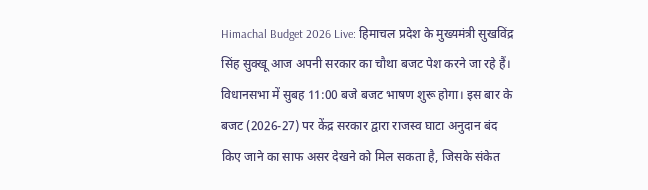Himachal Budget 2026 Live: हिमाचल प्रदेश के मुख्यमंत्री सुखविंद्र सिंह सुक्खू आज अपनी सरकार का चौथा बजट पेश करने जा रहे हैं। विधानसभा में सुबह 11:00 बजे बजट भाषण शुरू होगा। इस बार के बजट (2026-27) पर केंद्र सरकार द्वारा राजस्व घाटा अनुदान बंद किए जाने का साफ असर देखने को मिल सकता है, जिसके संकेत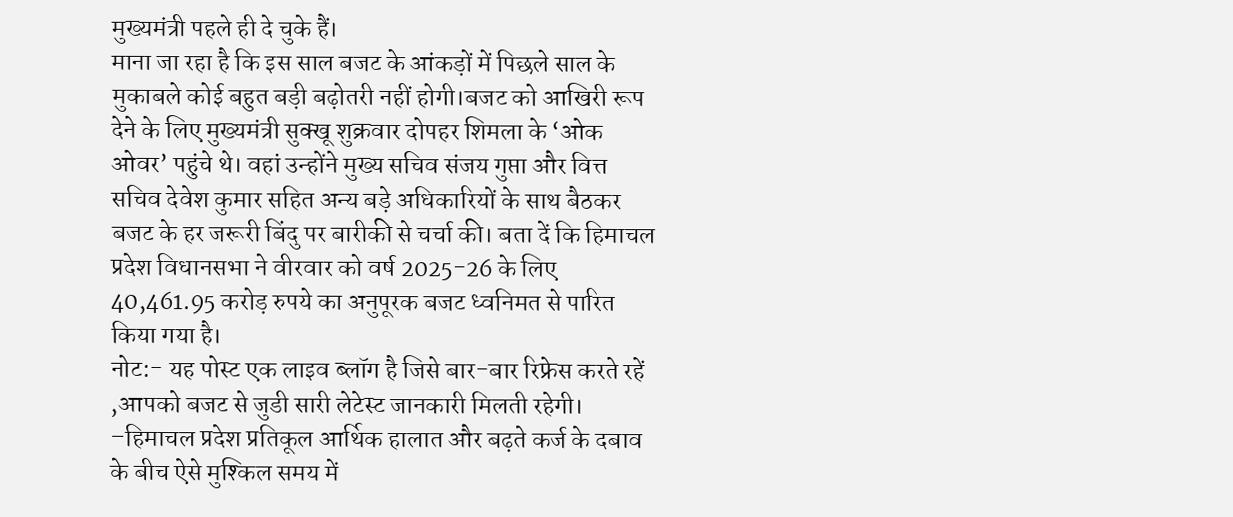मुख्यमंत्री पहले ही दे चुके हैं।
माना जा रहा है कि इस साल बजट के आंकड़ों में पिछले साल के मुकाबले कोई बहुत बड़ी बढ़ोतरी नहीं होगी।बजट को आखिरी रूप देने के लिए मुख्यमंत्री सुक्खू शुक्रवार दोपहर शिमला के ‘ओक ओवर’ पहुंचे थे। वहां उन्होंने मुख्य सचिव संजय गुप्ता और वित्त सचिव देवेश कुमार सहित अन्य बड़े अधिकारियों के साथ बैठकर बजट के हर जरूरी बिंदु पर बारीकी से चर्चा की। बता दें कि हिमाचल प्रदेश विधानसभा ने वीरवार को वर्ष 2025-26 के लिए 40,461.95 करोड़ रुपये का अनुपूरक बजट ध्वनिमत से पारित किया गया है।
नोट:- यह पोस्ट एक लाइव ब्लॉग है जिसे बार-बार रिफ्रेस करते रहें ,आपको बजट से जुडी सारी लेटेस्ट जानकारी मिलती रहेगी।
–हिमाचल प्रदेश प्रतिकूल आर्थिक हालात और बढ़ते कर्ज के दबाव के बीच ऐसे मुश्किल समय में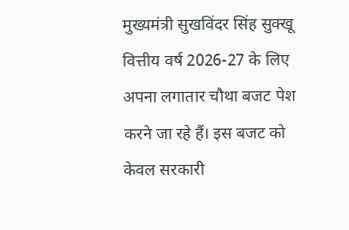मुख्यमंत्री सुखविंदर सिंह सुक्खू वित्तीय वर्ष 2026-27 के लिए अपना लगातार चौथा बजट पेश करने जा रहे हैं। इस बजट को केवल सरकारी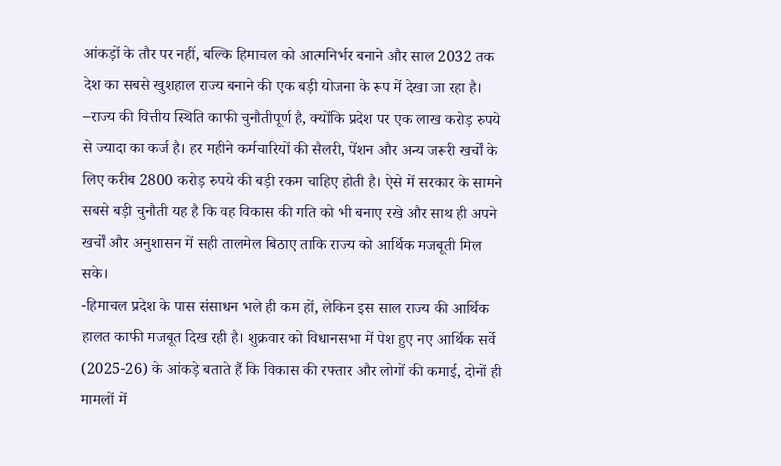आंकड़ों के तौर पर नहीं, बल्कि हिमाचल को आत्मनिर्भर बनाने और साल 2032 तक देश का सबसे खुशहाल राज्य बनाने की एक बड़ी योजना के रूप में देखा जा रहा है।
–राज्य की वित्तीय स्थिति काफी चुनौतीपूर्ण है, क्योंकि प्रदेश पर एक लाख करोड़ रुपये से ज्यादा का कर्ज है। हर महीने कर्मचारियों की सैलरी, पेंशन और अन्य जरूरी खर्चों के लिए करीब 2800 करोड़ रुपये की बड़ी रकम चाहिए होती है। ऐसे में सरकार के सामने सबसे बड़ी चुनौती यह है कि वह विकास की गति को भी बनाए रखे और साथ ही अपने खर्चों और अनुशासन में सही तालमेल बिठाए ताकि राज्य को आर्थिक मजबूती मिल सके।
-हिमाचल प्रदेश के पास संसाधन भले ही कम हों, लेकिन इस साल राज्य की आर्थिक हालत काफी मजबूत दिख रही है। शुक्रवार को विधानसभा में पेश हुए नए आर्थिक सर्वे (2025-26) के आंकड़े बताते हैं कि विकास की रफ्तार और लोगों की कमाई, दोनों ही मामलों में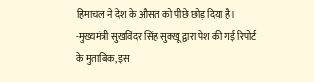हिमाचल ने देश के औसत को पीछे छोड़ दिया है।
-मुख्यमंत्री सुखविंदर सिंह सुक्खू द्वारा पेश की गई रिपोर्ट के मुताबिक, इस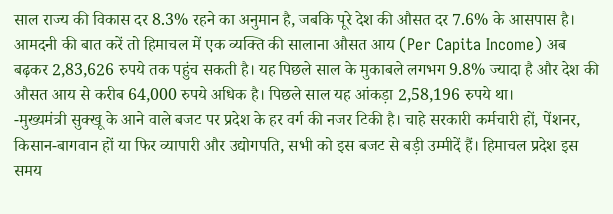साल राज्य की विकास दर 8.3% रहने का अनुमान है, जबकि पूरे देश की औसत दर 7.6% के आसपास है। आमदनी की बात करें तो हिमाचल में एक व्यक्ति की सालाना औसत आय (Per Capita Income) अब बढ़कर 2,83,626 रुपये तक पहुंच सकती है। यह पिछले साल के मुकाबले लगभग 9.8% ज्यादा है और देश की औसत आय से करीब 64,000 रुपये अधिक है। पिछले साल यह आंकड़ा 2,58,196 रुपये था।
-मुख्यमंत्री सुक्खू के आने वाले बजट पर प्रदेश के हर वर्ग की नजर टिकी है। चाहे सरकारी कर्मचारी हों, पेंशनर, किसान-बागवान हों या फिर व्यापारी और उद्योगपति, सभी को इस बजट से बड़ी उम्मीदें हैं। हिमाचल प्रदेश इस समय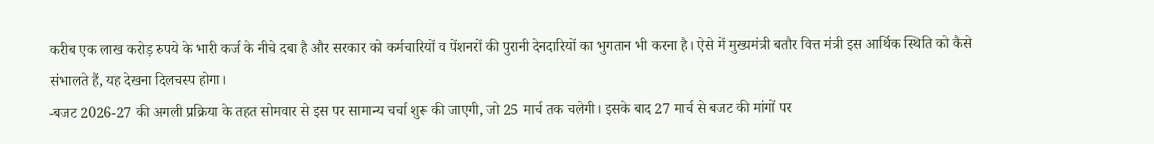करीब एक लाख करोड़ रुपये के भारी कर्ज के नीचे दबा है और सरकार को कर्मचारियों व पेंशनरों की पुरानी देनदारियों का भुगतान भी करना है। ऐसे में मुख्यमंत्री बतौर वित्त मंत्री इस आर्थिक स्थिति को कैसे संभालते हैं, यह देखना दिलचस्प होगा।
-बजट 2026-27 की अगली प्रक्रिया के तहत सोमवार से इस पर सामान्य चर्चा शुरू की जाएगी, जो 25 मार्च तक चलेगी। इसके बाद 27 मार्च से बजट की मांगों पर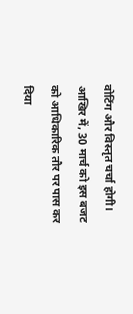वोटिंग और विस्तृत चर्चा होगी। आखिर में, 30 मार्च को इस बजट को आधिकारिक तौर पर पास कर दिया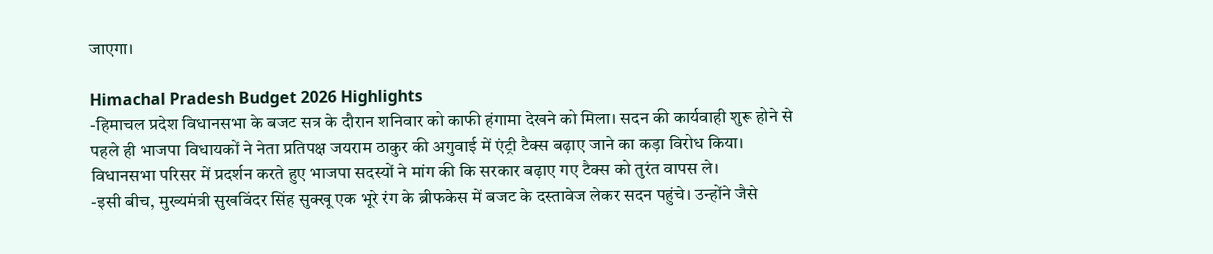जाएगा।

Himachal Pradesh Budget 2026 Highlights
-हिमाचल प्रदेश विधानसभा के बजट सत्र के दौरान शनिवार को काफी हंगामा देखने को मिला। सदन की कार्यवाही शुरू होने से पहले ही भाजपा विधायकों ने नेता प्रतिपक्ष जयराम ठाकुर की अगुवाई में एंट्री टैक्स बढ़ाए जाने का कड़ा विरोध किया। विधानसभा परिसर में प्रदर्शन करते हुए भाजपा सदस्यों ने मांग की कि सरकार बढ़ाए गए टैक्स को तुरंत वापस ले।
-इसी बीच, मुख्यमंत्री सुखविंदर सिंह सुक्खू एक भूरे रंग के ब्रीफकेस में बजट के दस्तावेज लेकर सदन पहुंचे। उन्होंने जैसे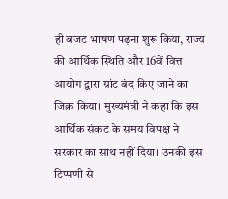ही बजट भाषण पढ़ना शुरू किया, राज्य की आर्थिक स्थिति और 16वें वित्त आयोग द्वारा ग्रांट बंद किए जाने का जिक्र किया। मुख्यमंत्री ने कहा कि इस आर्थिक संकट के समय विपक्ष ने सरकार का साथ नहीं दिया। उनकी इस टिप्पणी से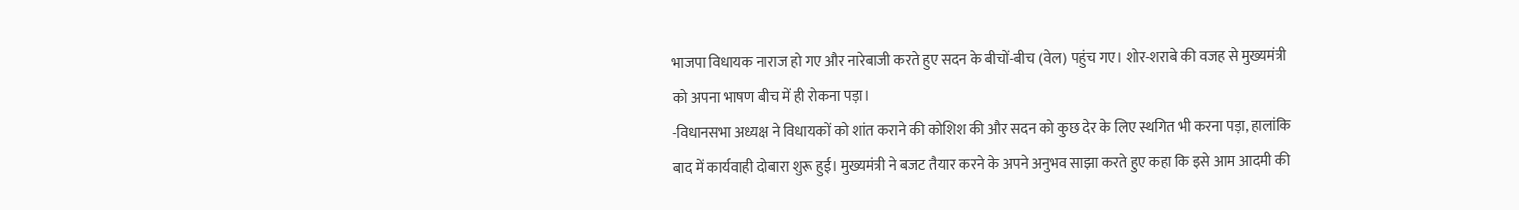भाजपा विधायक नाराज हो गए और नारेबाजी करते हुए सदन के बीचों-बीच (वेल) पहुंच गए। शोर-शराबे की वजह से मुख्यमंत्री को अपना भाषण बीच में ही रोकना पड़ा।
-विधानसभा अध्यक्ष ने विधायकों को शांत कराने की कोशिश की और सदन को कुछ देर के लिए स्थगित भी करना पड़ा, हालांकि बाद में कार्यवाही दोबारा शुरू हुई। मुख्यमंत्री ने बजट तैयार करने के अपने अनुभव साझा करते हुए कहा कि इसे आम आदमी की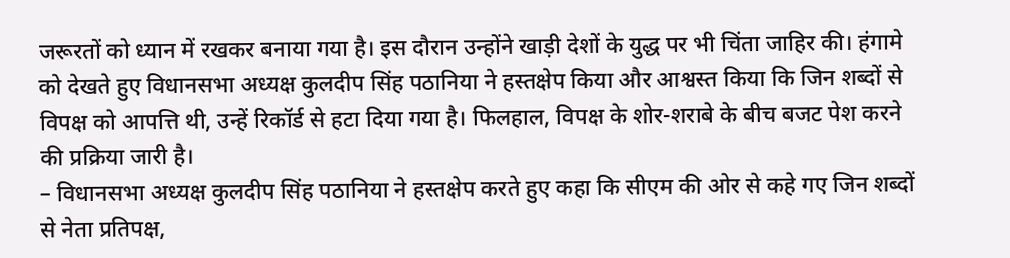जरूरतों को ध्यान में रखकर बनाया गया है। इस दौरान उन्होंने खाड़ी देशों के युद्ध पर भी चिंता जाहिर की। हंगामे को देखते हुए विधानसभा अध्यक्ष कुलदीप सिंह पठानिया ने हस्तक्षेप किया और आश्वस्त किया कि जिन शब्दों से विपक्ष को आपत्ति थी, उन्हें रिकॉर्ड से हटा दिया गया है। फिलहाल, विपक्ष के शोर-शराबे के बीच बजट पेश करने की प्रक्रिया जारी है।
– विधानसभा अध्यक्ष कुलदीप सिंह पठानिया ने हस्तक्षेप करते हुए कहा कि सीएम की ओर से कहे गए जिन शब्दों से नेता प्रतिपक्ष,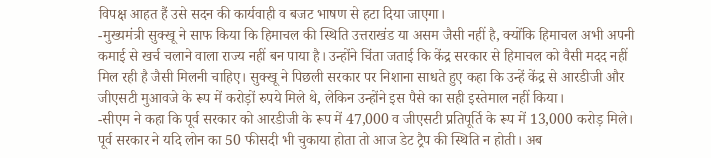विपक्ष आहत हैं उसे सदन की कार्यवाही व बजट भाषण से हटा दिया जाएगा।
-मुख्यमंत्री सुक्खू ने साफ किया कि हिमाचल की स्थिति उत्तराखंड या असम जैसी नहीं है, क्योंकि हिमाचल अभी अपनी कमाई से खर्च चलाने वाला राज्य नहीं बन पाया है। उन्होंने चिंता जताई कि केंद्र सरकार से हिमाचल को वैसी मदद नहीं मिल रही है जैसी मिलनी चाहिए। सुक्खू ने पिछली सरकार पर निशाना साधते हुए कहा कि उन्हें केंद्र से आरडीजी और जीएसटी मुआवजे के रूप में करोड़ों रुपये मिले थे, लेकिन उन्होंने इस पैसे का सही इस्तेमाल नहीं किया।
-सीएम ने कहा कि पूर्व सरकार को आरडीजी के रूप में 47,000 व जीएसटी प्रतिपूर्ति के रूप में 13,000 करोड़ मिले। पूर्व सरकार ने यदि लोन का 50 फीसदी भी चुकाया होता तो आज डेट ट्रैप की स्थिति न होती। अब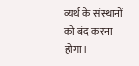व्यर्थ के संस्थानों को बंद करना होगा।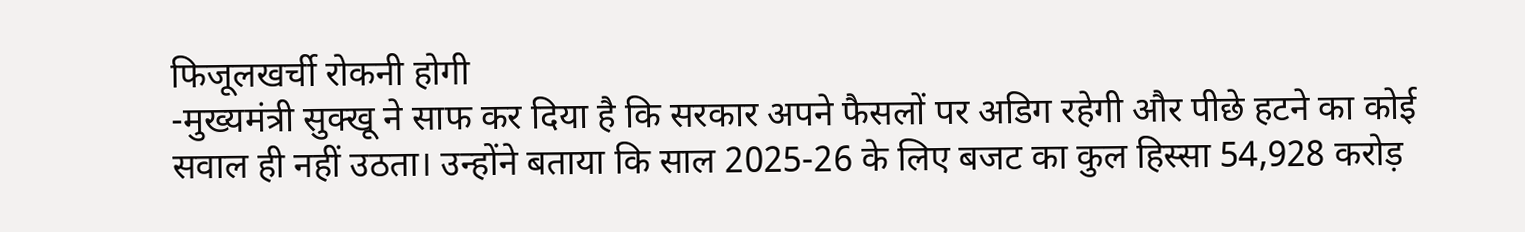फिजूलखर्ची रोकनी होगी
-मुख्यमंत्री सुक्खू ने साफ कर दिया है कि सरकार अपने फैसलों पर अडिग रहेगी और पीछे हटने का कोई सवाल ही नहीं उठता। उन्होंने बताया कि साल 2025-26 के लिए बजट का कुल हिस्सा 54,928 करोड़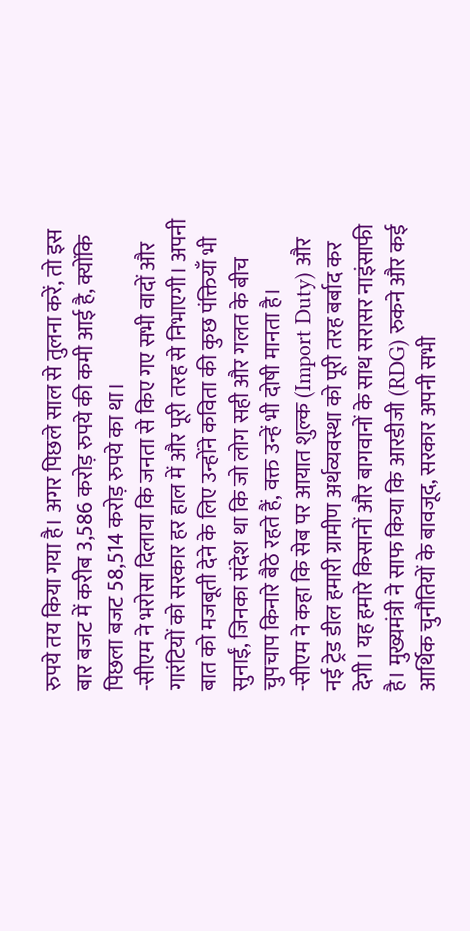रुपये तय किया गया है। अगर पिछले साल से तुलना करें, तो इस बार बजट में करीब 3,586 करोड़ रुपये की कमी आई है, क्योंकि पिछला बजट 58,514 करोड़ रुपये का था।
-सीएम ने भरोसा दिलाया कि जनता से किए गए सभी वादों और गारंटियों को सरकार हर हाल में और पूरी तरह से निभाएगी। अपनी बात को मजबूती देने के लिए उन्होंने कविता की कुछ पंक्तियाँ भी सुनाईं, जिनका संदेश था कि जो लोग सही और गलत के बीच चुपचाप किनारे बैठे रहते हैं, वक्त उन्हें भी दोषी मानता है।
-सीएम ने कहा कि सेब पर आयात शुल्क (Import Duty) और नई ट्रेड डील हमारी ग्रामीण अर्थव्यवस्था को पूरी तरह बर्बाद कर देगी। यह हमारे किसानों और बागवानों के साथ सरासर नाइंसाफी है। मुख्यमंत्री ने साफ किया कि आरडीजी (RDG) रुकने और कई आर्थिक चुनौतियों के बावजूद, सरकार अपनी सभी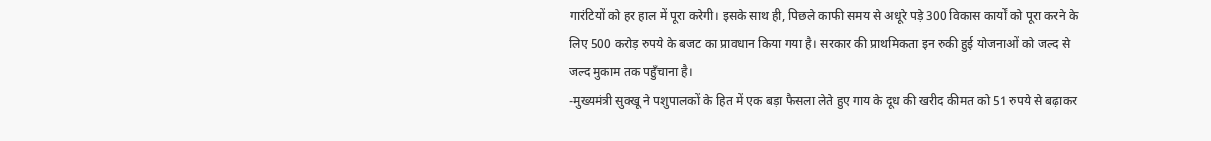गारंटियों को हर हाल में पूरा करेगी। इसके साथ ही, पिछले काफी समय से अधूरे पड़े 300 विकास कार्यों को पूरा करने के लिए 500 करोड़ रुपये के बजट का प्रावधान किया गया है। सरकार की प्राथमिकता इन रुकी हुई योजनाओं को जल्द से जल्द मुकाम तक पहुँचाना है।
-मुख्यमंत्री सुक्खू ने पशुपालकों के हित में एक बड़ा फैसला लेते हुए गाय के दूध की खरीद कीमत को 51 रुपये से बढ़ाकर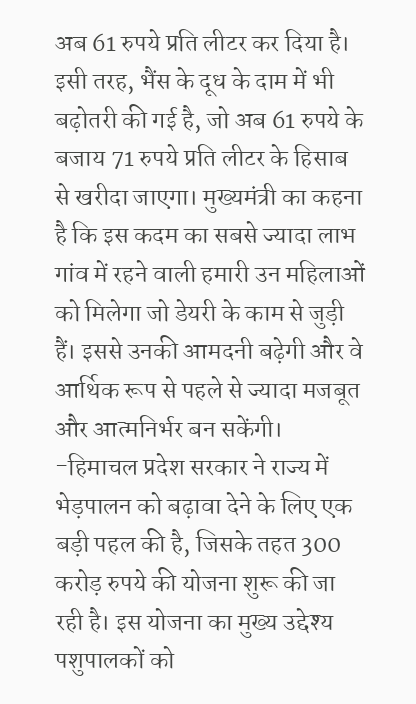अब 61 रुपये प्रति लीटर कर दिया है। इसी तरह, भैंस के दूध के दाम में भी बढ़ोतरी की गई है, जो अब 61 रुपये के बजाय 71 रुपये प्रति लीटर के हिसाब से खरीदा जाएगा। मुख्यमंत्री का कहना है कि इस कदम का सबसे ज्यादा लाभ गांव में रहने वाली हमारी उन महिलाओं को मिलेगा जो डेयरी के काम से जुड़ी हैं। इससे उनकी आमदनी बढ़ेगी और वे आर्थिक रूप से पहले से ज्यादा मजबूत और आत्मनिर्भर बन सकेंगी।
-हिमाचल प्रदेश सरकार ने राज्य में भेड़पालन को बढ़ावा देने के लिए एक बड़ी पहल की है, जिसके तहत 300 करोड़ रुपये की योजना शुरू की जा रही है। इस योजना का मुख्य उद्देश्य पशुपालकों को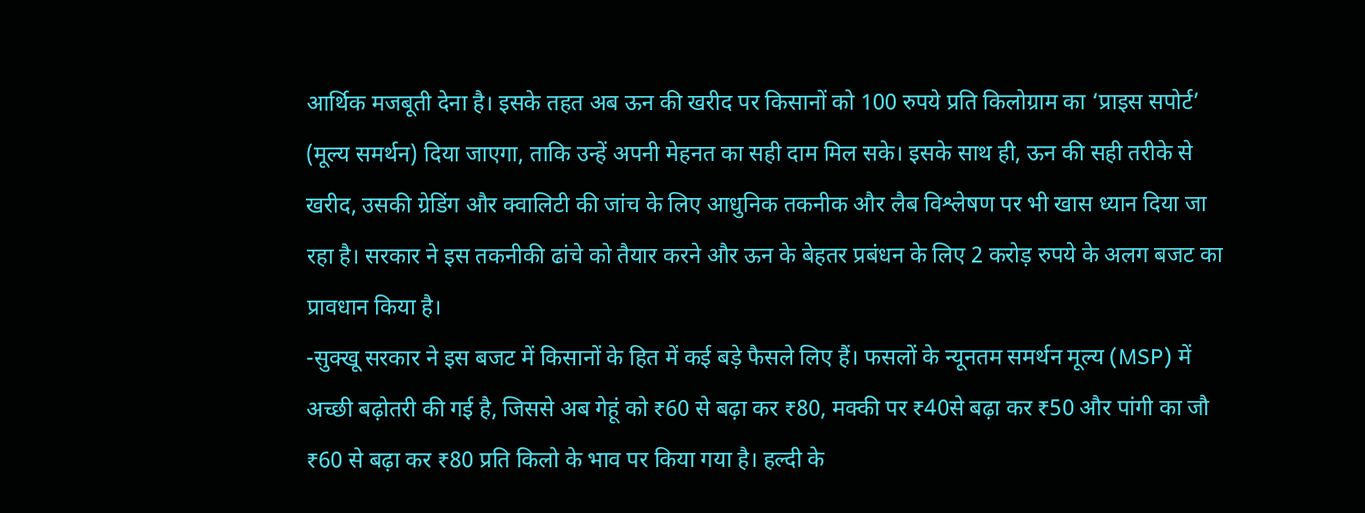आर्थिक मजबूती देना है। इसके तहत अब ऊन की खरीद पर किसानों को 100 रुपये प्रति किलोग्राम का ‘प्राइस सपोर्ट’ (मूल्य समर्थन) दिया जाएगा, ताकि उन्हें अपनी मेहनत का सही दाम मिल सके। इसके साथ ही, ऊन की सही तरीके से खरीद, उसकी ग्रेडिंग और क्वालिटी की जांच के लिए आधुनिक तकनीक और लैब विश्लेषण पर भी खास ध्यान दिया जा रहा है। सरकार ने इस तकनीकी ढांचे को तैयार करने और ऊन के बेहतर प्रबंधन के लिए 2 करोड़ रुपये के अलग बजट का प्रावधान किया है।
-सुक्खू सरकार ने इस बजट में किसानों के हित में कई बड़े फैसले लिए हैं। फसलों के न्यूनतम समर्थन मूल्य (MSP) में अच्छी बढ़ोतरी की गई है, जिससे अब गेहूं को ₹60 से बढ़ा कर ₹80, मक्की पर ₹40से बढ़ा कर ₹50 और पांगी का जौ ₹60 से बढ़ा कर ₹80 प्रति किलो के भाव पर किया गया है। हल्दी के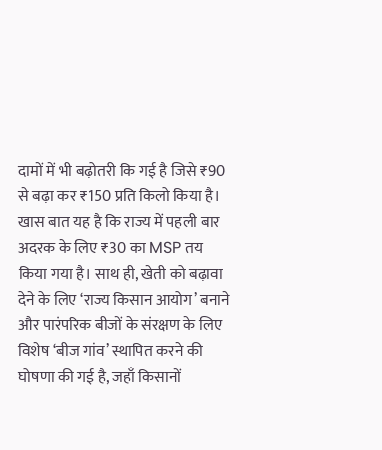दामों में भी बढ़ोतरी कि गई है जिसे ₹90 से बढ़ा कर ₹150 प्रति किलो किया है। खास बात यह है कि राज्य में पहली बार अदरक के लिए ₹30 का MSP तय किया गया है। साथ ही, खेती को बढ़ावा देने के लिए ‘राज्य किसान आयोग’ बनाने और पारंपरिक बीजों के संरक्षण के लिए विशेष ‘बीज गांव’ स्थापित करने की घोषणा की गई है, जहाँ किसानों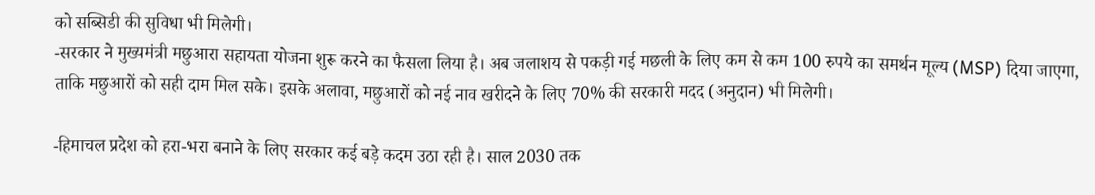को सब्सिडी की सुविधा भी मिलेगी।
-सरकार ने मुख्यमंत्री मछुआरा सहायता योजना शुरू करने का फैसला लिया है। अब जलाशय से पकड़ी गई मछली के लिए कम से कम 100 रुपये का समर्थन मूल्य (MSP) दिया जाएगा, ताकि मछुआरों को सही दाम मिल सके। इसके अलावा, मछुआरों को नई नाव खरीदने के लिए 70% की सरकारी मदद (अनुदान) भी मिलेगी।

-हिमाचल प्रदेश को हरा-भरा बनाने के लिए सरकार कई बड़े कदम उठा रही है। साल 2030 तक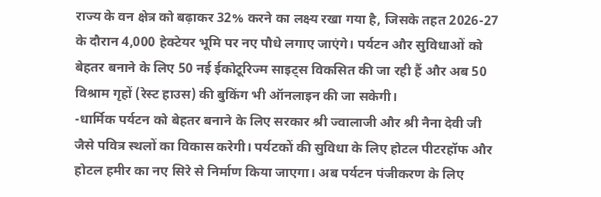राज्य के वन क्षेत्र को बढ़ाकर 32% करने का लक्ष्य रखा गया है, जिसके तहत 2026-27 के दौरान 4,000 हेक्टेयर भूमि पर नए पौधे लगाए जाएंगे। पर्यटन और सुविधाओं को बेहतर बनाने के लिए 50 नई ईकोटूरिज्म साइट्स विकसित की जा रही हैं और अब 50 विश्राम गृहों (रेस्ट हाउस) की बुकिंग भी ऑनलाइन की जा सकेगी।
-धार्मिक पर्यटन को बेहतर बनाने के लिए सरकार श्री ज्वालाजी और श्री नैना देवी जी जैसे पवित्र स्थलों का विकास करेगी। पर्यटकों की सुविधा के लिए होटल पीटरहॉफ और होटल हमीर का नए सिरे से निर्माण किया जाएगा। अब पर्यटन पंजीकरण के लिए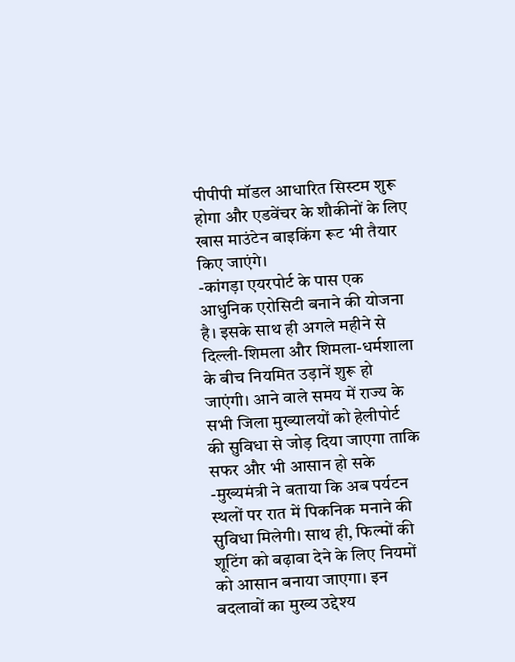पीपीपी मॉडल आधारित सिस्टम शुरू होगा और एडवेंचर के शौकीनों के लिए खास माउंटेन बाइकिंग रूट भी तैयार किए जाएंगे।
-कांगड़ा एयरपोर्ट के पास एक आधुनिक एरोसिटी बनाने की योजना है। इसके साथ ही अगले महीने से दिल्ली-शिमला और शिमला-धर्मशाला के बीच नियमित उड़ानें शुरू हो जाएंगी। आने वाले समय में राज्य के सभी जिला मुख्यालयों को हेलीपोर्ट की सुविधा से जोड़ दिया जाएगा ताकि सफर और भी आसान हो सके
-मुख्यमंत्री ने बताया कि अब पर्यटन स्थलों पर रात में पिकनिक मनाने की सुविधा मिलेगी। साथ ही, फिल्मों की शूटिंग को बढ़ावा देने के लिए नियमों को आसान बनाया जाएगा। इन बदलावों का मुख्य उद्देश्य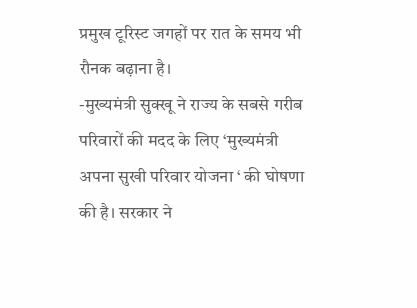प्रमुख टूरिस्ट जगहों पर रात के समय भी रौनक बढ़ाना है।
-मुख्यमंत्री सुक्खू ने राज्य के सबसे गरीब परिवारों की मदद के लिए ‘मुख्यमंत्री अपना सुखी परिवार योजना ‘ की घोषणा की है। सरकार ने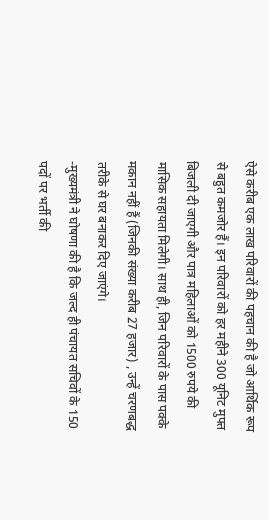ऐसे करीब एक लाख परिवारों की पहचान की है जो आर्थिक रूप से बहुत कमजोर हैं। इन परिवारों को हर महीने 300 यूनिट मुफ्त बिजली दी जाएगी और पात्र महिलाओं को 1500 रुपये की मासिक सहायता मिलेगी। साथ ही, जिन परिवारों के पास पक्के मकान नहीं हैं (जिनकी संख्या करीब 27 हजार) , उन्हें चरणबद्ध तरीके से घर बनाकर दिए जाएंगे।
-मुख्यमंत्री ने घोषणा की है कि जल्द ही पंचायत सचिवों के 150 पदों पर भर्ती की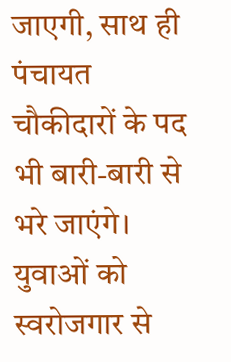जाएगी, साथ ही पंचायत चौकीदारों के पद भी बारी-बारी से भरे जाएंगे। युवाओं को स्वरोजगार से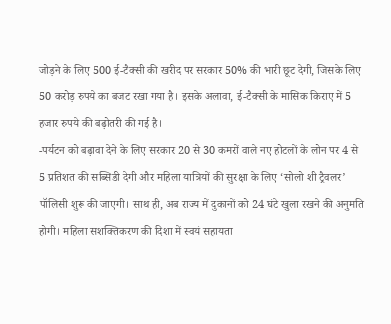जोड़ने के लिए 500 ई-टैक्सी की खरीद पर सरकार 50% की भारी छूट देगी, जिसके लिए 50 करोड़ रुपये का बजट रखा गया है। इसके अलावा, ई-टैक्सी के मासिक किराए में 5 हजार रुपये की बढ़ोतरी की गई है।
-पर्यटन को बढ़ावा देने के लिए सरकार 20 से 30 कमरों वाले नए होटलों के लोन पर 4 से 5 प्रतिशत की सब्सिडी देगी और महिला यात्रियों की सुरक्षा के लिए ‘सोलो शी ट्रैवलर’ पॉलिसी शुरू की जाएगी। साथ ही, अब राज्य में दुकानों को 24 घंटे खुला रखने की अनुमति होगी। महिला सशक्तिकरण की दिशा में स्वयं सहायता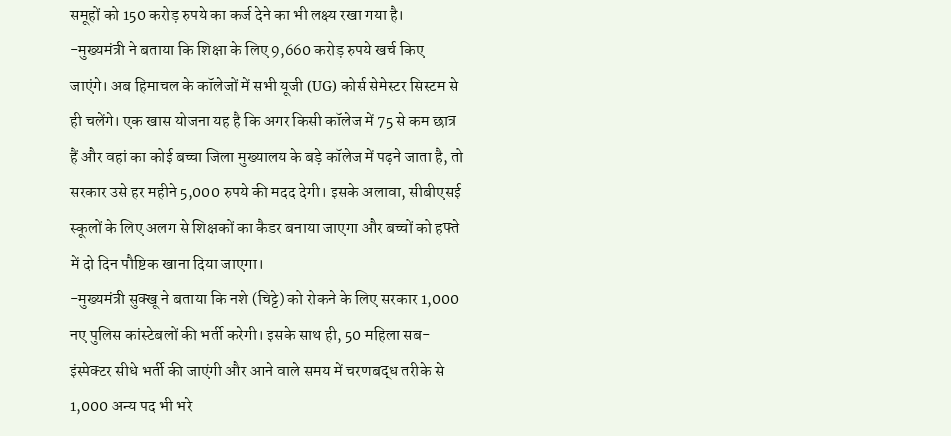समूहों को 150 करोड़ रुपये का कर्ज देने का भी लक्ष्य रखा गया है।
-मुख्यमंत्री ने बताया कि शिक्षा के लिए 9,660 करोड़ रुपये खर्च किए जाएंगे। अब हिमाचल के कॉलेजों में सभी यूजी (UG) कोर्स सेमेस्टर सिस्टम से ही चलेंगे। एक खास योजना यह है कि अगर किसी कॉलेज में 75 से कम छात्र हैं और वहां का कोई बच्चा जिला मुख्यालय के बड़े कॉलेज में पढ़ने जाता है, तो सरकार उसे हर महीने 5,000 रुपये की मदद देगी। इसके अलावा, सीबीएसई स्कूलों के लिए अलग से शिक्षकों का कैडर बनाया जाएगा और बच्चों को हफ्ते में दो दिन पौष्टिक खाना दिया जाएगा।
-मुख्यमंत्री सुक्खू ने बताया कि नशे (चिट्टे) को रोकने के लिए सरकार 1,000 नए पुलिस कांस्टेबलों की भर्ती करेगी। इसके साथ ही, 50 महिला सब-इंस्पेक्टर सीधे भर्ती की जाएंगी और आने वाले समय में चरणबद्ध तरीके से 1,000 अन्य पद भी भरे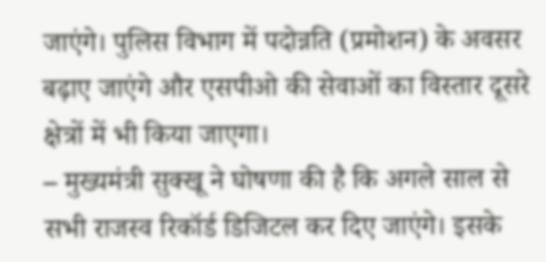जाएंगे। पुलिस विभाग में पदोन्नति (प्रमोशन) के अवसर बढ़ाए जाएंगे और एसपीओ की सेवाओं का विस्तार दूसरे क्षेत्रों में भी किया जाएगा।
– मुख्यमंत्री सुक्खू ने घोषणा की है कि अगले साल से सभी राजस्व रिकॉर्ड डिजिटल कर दिए जाएंगे। इसके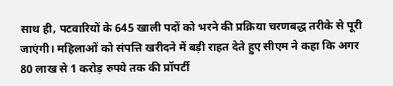साथ ही, पटवारियों के 645 खाली पदों को भरने की प्रक्रिया चरणबद्ध तरीके से पूरी जाएंगी। महिलाओं को संपत्ति खरीदने में बड़ी राहत देते हुए सीएम ने कहा कि अगर 80 लाख से 1 करोड़ रुपये तक की प्रॉपर्टी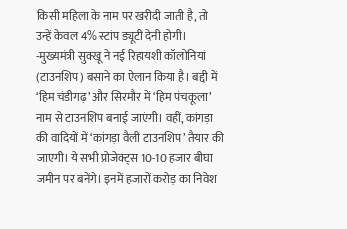किसी महिला के नाम पर खरीदी जाती है, तो उन्हें केवल 4% स्टांप ड्यूटी देनी होगी।
-मुख्यमंत्री सुक्खू ने नई रिहायशी कॉलोनियां (टाउनशिप) बसाने का ऐलान किया है। बद्दी में ‘हिम चंडीगढ़’ और सिरमौर में ‘हिम पंचकूला’ नाम से टाउनशिप बनाई जाएंगी। वहीं, कांगड़ा की वादियों में ‘कांगड़ा वैली टाउनशिप’ तैयार की जाएगी। ये सभी प्रोजेक्ट्स 10-10 हजार बीघा जमीन पर बनेंगे। इनमें हजारों करोड़ का निवेश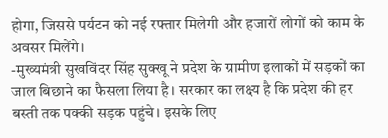होगा, जिससे पर्यटन को नई रफ्तार मिलेगी और हजारों लोगों को काम के अवसर मिलेंगे।
-मुख्यमंत्री सुखविंदर सिंह सुक्खू ने प्रदेश के ग्रामीण इलाकों में सड़कों का जाल बिछाने का फैसला लिया है। सरकार का लक्ष्य है कि प्रदेश की हर बस्ती तक पक्की सड़क पहुंचे। इसके लिए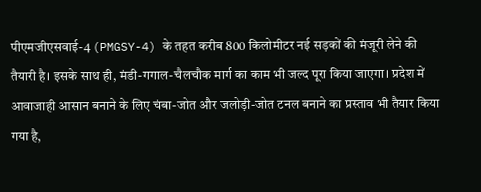पीएमजीएसवाई-4 (PMGSY-4) के तहत करीब 800 किलोमीटर नई सड़कों की मंजूरी लेने की तैयारी है। इसके साथ ही, मंडी-गगाल-चैलचौक मार्ग का काम भी जल्द पूरा किया जाएगा। प्रदेश में आवाजाही आसान बनाने के लिए चंबा-जोत और जलोड़ी-जोत टनल बनाने का प्रस्ताव भी तैयार किया गया है,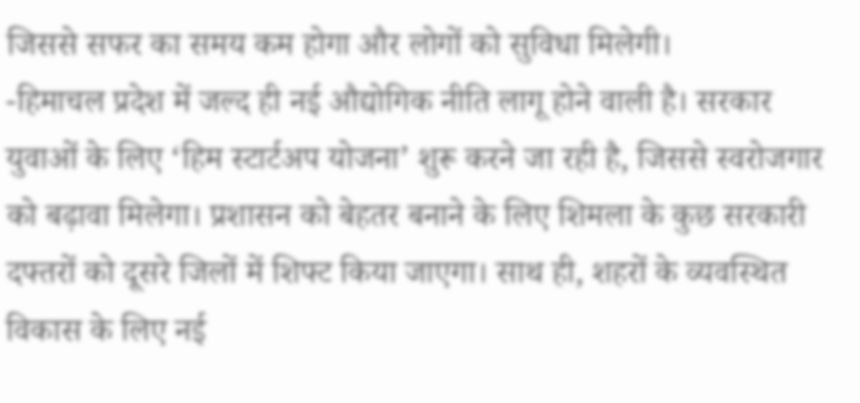जिससे सफर का समय कम होगा और लोगों को सुविधा मिलेगी।
-हिमाचल प्रदेश में जल्द ही नई औद्योगिक नीति लागू होने वाली है। सरकार युवाओं के लिए ‘हिम स्टार्टअप योजना’ शुरू करने जा रही है, जिससे स्वरोजगार को बढ़ावा मिलेगा। प्रशासन को बेहतर बनाने के लिए शिमला के कुछ सरकारी दफ्तरों को दूसरे जिलों में शिफ्ट किया जाएगा। साथ ही, शहरों के व्यवस्थित विकास के लिए नई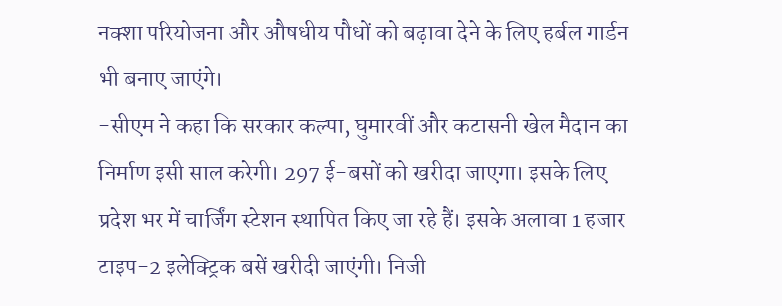नक्शा परियोजना और औषधीय पौधों को बढ़ावा देने के लिए हर्बल गार्डन भी बनाए जाएंगे।
-सीएम ने कहा कि सरकार कल्पा, घुमारवीं और कटासनी खेल मैदान का निर्माण इसी साल करेगी। 297 ई-बसों को खरीदा जाएगा। इसके लिए प्रदेश भर में चार्जिंग स्टेशन स्थापित किए जा रहे हैं। इसके अलावा 1 हजार टाइप-2 इलेक्ट्रिक बसें खरीदी जाएंगी। निजी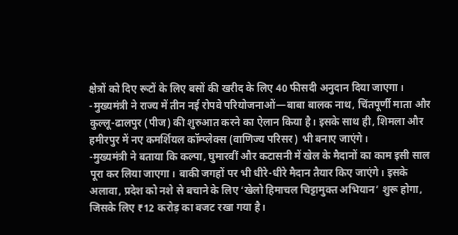क्षेत्रों को दिए रूटों के लिए बसों की खरीद के लिए 40 फीसदी अनुदान दिया जाएगा।
-मुख्यमंत्री ने राज्य में तीन नई रोपवे परियोजनाओं—बाबा बालक नाथ, चिंतपूर्णी माता और कुल्लू-ढालपुर (पीज) की शुरुआत करने का ऐलान किया है। इसके साथ ही, शिमला और हमीरपुर में नए कमर्शियल कॉम्प्लेक्स (वाणिज्य परिसर) भी बनाए जाएंगे।
-मुख्यमंत्री ने बताया कि कल्पा, घुमारवीं और कटासनी में खेल के मैदानों का काम इसी साल पूरा कर लिया जाएगा। बाकी जगहों पर भी धीरे-धीरे मैदान तैयार किए जाएंगे। इसके अलावा, प्रदेश को नशे से बचाने के लिए ‘खेलो हिमाचल चिट्टामुक्त अभियान’ शुरू होगा, जिसके लिए ₹12 करोड़ का बजट रखा गया है।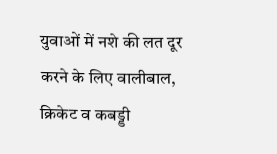युवाओं में नशे की लत दूर करने के लिए वालीबाल, क्रिकेट व कबड्डी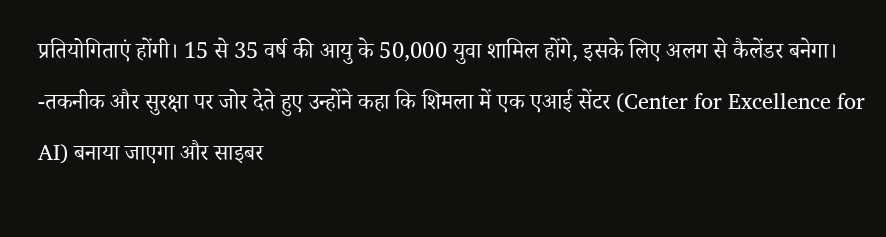प्रतियोगिताएं होंगी। 15 से 35 वर्ष की आयु के 50,000 युवा शामिल होंगे, इसके लिए अलग से कैलेंडर बनेगा।
-तकनीक और सुरक्षा पर जोर देते हुए उन्होंने कहा कि शिमला में एक एआई सेंटर (Center for Excellence for AI) बनाया जाएगा और साइबर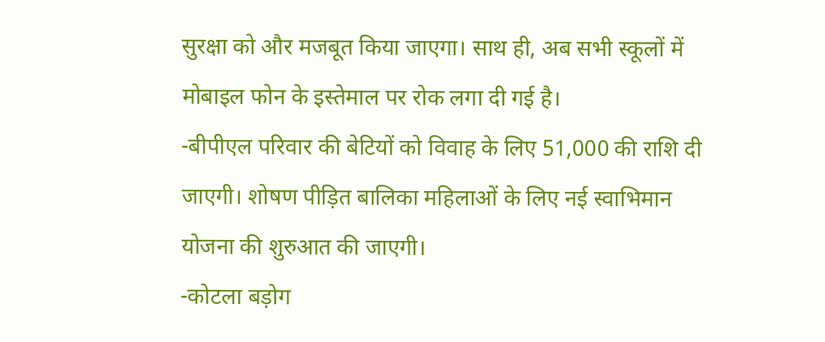सुरक्षा को और मजबूत किया जाएगा। साथ ही, अब सभी स्कूलों में मोबाइल फोन के इस्तेमाल पर रोक लगा दी गई है।
-बीपीएल परिवार की बेटियों को विवाह के लिए 51,000 की राशि दी जाएगी। शोषण पीड़ित बालिका महिलाओं के लिए नई स्वाभिमान योजना की शुरुआत की जाएगी।
-कोटला बड़ोग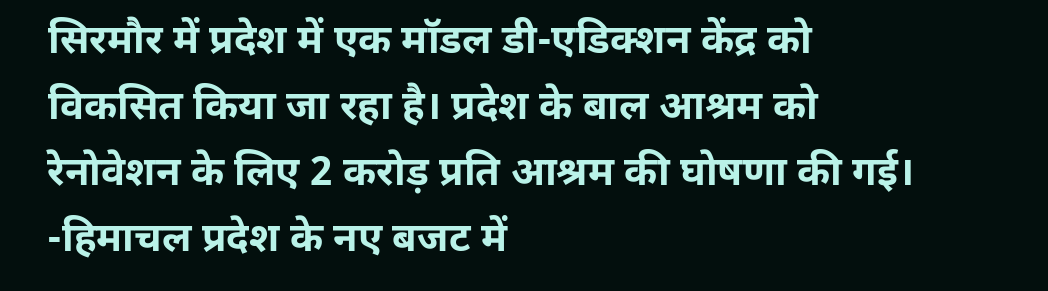सिरमौर में प्रदेश में एक मॉडल डी-एडिक्शन केंद्र को विकसित किया जा रहा है। प्रदेश के बाल आश्रम को रेनोवेशन के लिए 2 करोड़ प्रति आश्रम की घोषणा की गई।
-हिमाचल प्रदेश के नए बजट में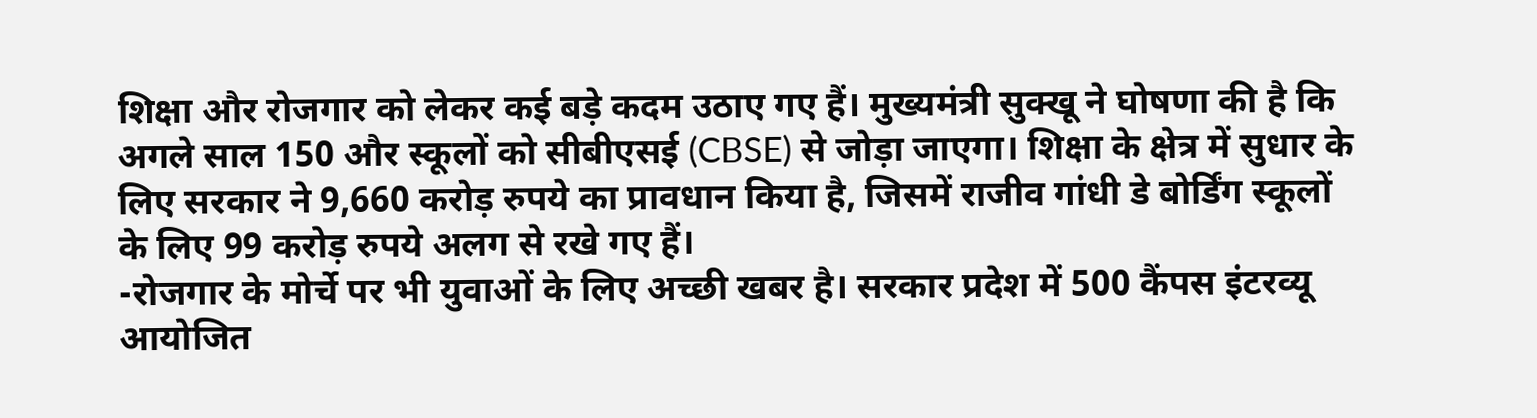शिक्षा और रोजगार को लेकर कई बड़े कदम उठाए गए हैं। मुख्यमंत्री सुक्खू ने घोषणा की है कि अगले साल 150 और स्कूलों को सीबीएसई (CBSE) से जोड़ा जाएगा। शिक्षा के क्षेत्र में सुधार के लिए सरकार ने 9,660 करोड़ रुपये का प्रावधान किया है, जिसमें राजीव गांधी डे बोर्डिंग स्कूलों के लिए 99 करोड़ रुपये अलग से रखे गए हैं।
-रोजगार के मोर्चे पर भी युवाओं के लिए अच्छी खबर है। सरकार प्रदेश में 500 कैंपस इंटरव्यू आयोजित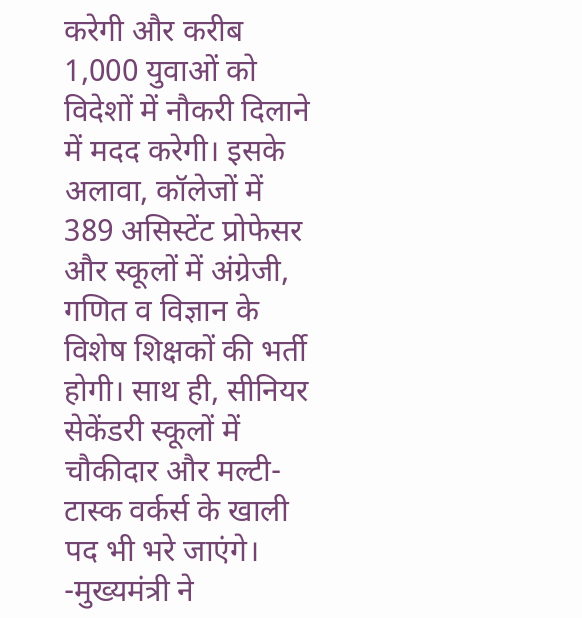करेगी और करीब 1,000 युवाओं को विदेशों में नौकरी दिलाने में मदद करेगी। इसके अलावा, कॉलेजों में 389 असिस्टेंट प्रोफेसर और स्कूलों में अंग्रेजी, गणित व विज्ञान के विशेष शिक्षकों की भर्ती होगी। साथ ही, सीनियर सेकेंडरी स्कूलों में चौकीदार और मल्टी-टास्क वर्कर्स के खाली पद भी भरे जाएंगे।
-मुख्यमंत्री ने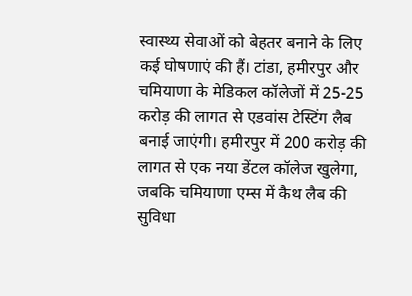स्वास्थ्य सेवाओं को बेहतर बनाने के लिए कई घोषणाएं की हैं। टांडा, हमीरपुर और चमियाणा के मेडिकल कॉलेजों में 25-25 करोड़ की लागत से एडवांस टेस्टिंग लैब बनाई जाएंगी। हमीरपुर में 200 करोड़ की लागत से एक नया डेंटल कॉलेज खुलेगा, जबकि चमियाणा एम्स में कैथ लैब की सुविधा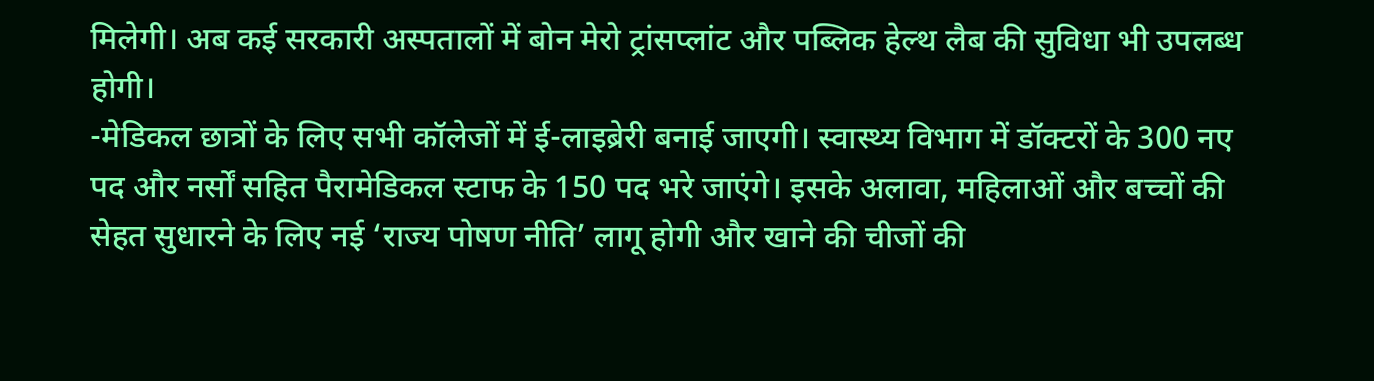मिलेगी। अब कई सरकारी अस्पतालों में बोन मेरो ट्रांसप्लांट और पब्लिक हेल्थ लैब की सुविधा भी उपलब्ध होगी।
-मेडिकल छात्रों के लिए सभी कॉलेजों में ई-लाइब्रेरी बनाई जाएगी। स्वास्थ्य विभाग में डॉक्टरों के 300 नए पद और नर्सों सहित पैरामेडिकल स्टाफ के 150 पद भरे जाएंगे। इसके अलावा, महिलाओं और बच्चों की सेहत सुधारने के लिए नई ‘राज्य पोषण नीति’ लागू होगी और खाने की चीजों की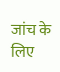जांच के लिए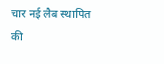चार नई लैब स्थापित की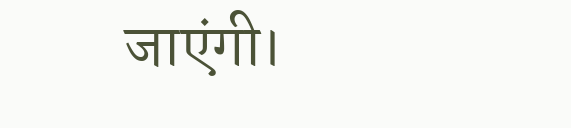जाएंगी।